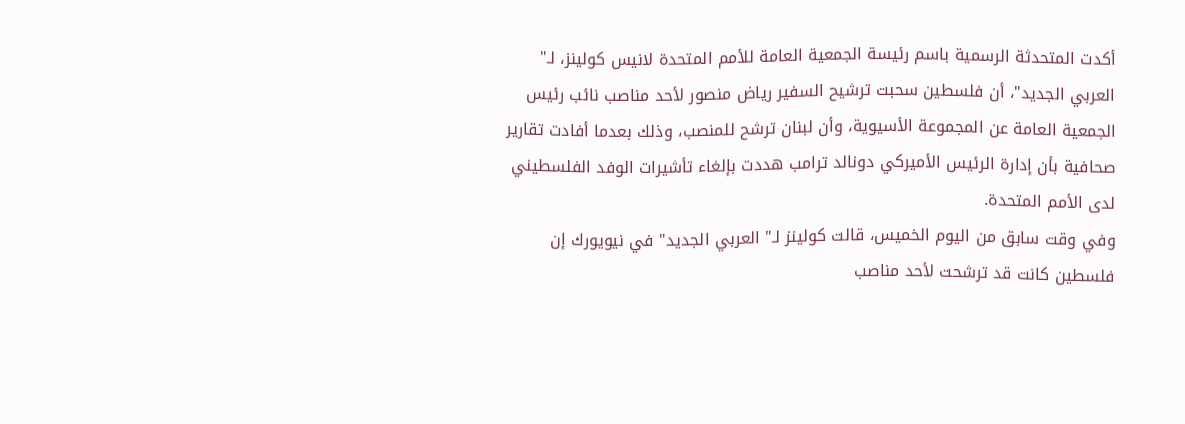أكدت المتحدثة الرسمية باسم رئيسة الجمعية العامة للأمم المتحدة لانيس كولينز، لـ" العربي الجديد"، أن فلسطين سحبت ترشيح السفير رياض منصور لأحد مناصب نائب رئيس الجمعية العامة عن المجموعة الأسيوية، وأن لبنان ترشح للمنصب، وذلك بعدما أفادت تقارير صحافية بأن إدارة الرئيس الأميركي دونالد ترامب هددت بإلغاء تأشيرات الوفد الفلسطيني لدى الأمم المتحدة.
وفي وقت سابق من اليوم الخميس، قالت كولينز لـ" العربي الجديد" في نيويورك إن فلسطين كانت قد ترشحت لأحد مناصب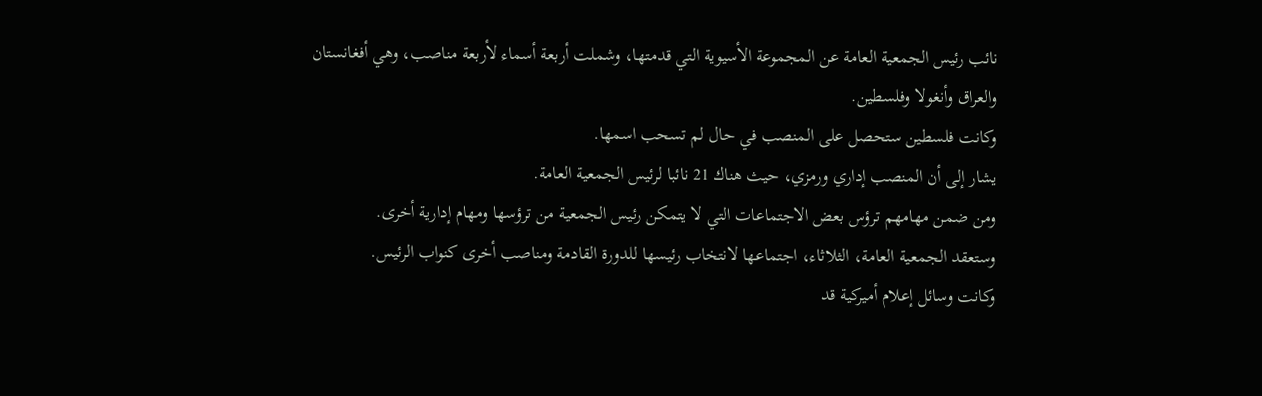نائب رئيس الجمعية العامة عن المجموعة الأسيوية التي قدمتها، وشملت أربعة أسماء لأربعة مناصب، وهي أفغانستان والعراق وأنغولا وفلسطين.
وكانت فلسطين ستحصل على المنصب في حال لم تسحب اسمها.
يشار إلى أن المنصب إداري ورمزي، حيث هناك 21 نائبا لرئيس الجمعية العامة.
ومن ضمن مهامهم ترؤس بعض الاجتماعات التي لا يتمكن رئيس الجمعية من ترؤسها ومهام إدارية أخرى.
وستعقد الجمعية العامة، الثلاثاء، اجتماعها لانتخاب رئيسها للدورة القادمة ومناصب أخرى كنواب الرئيس.
وكانت وسائل إعلام أميركية قد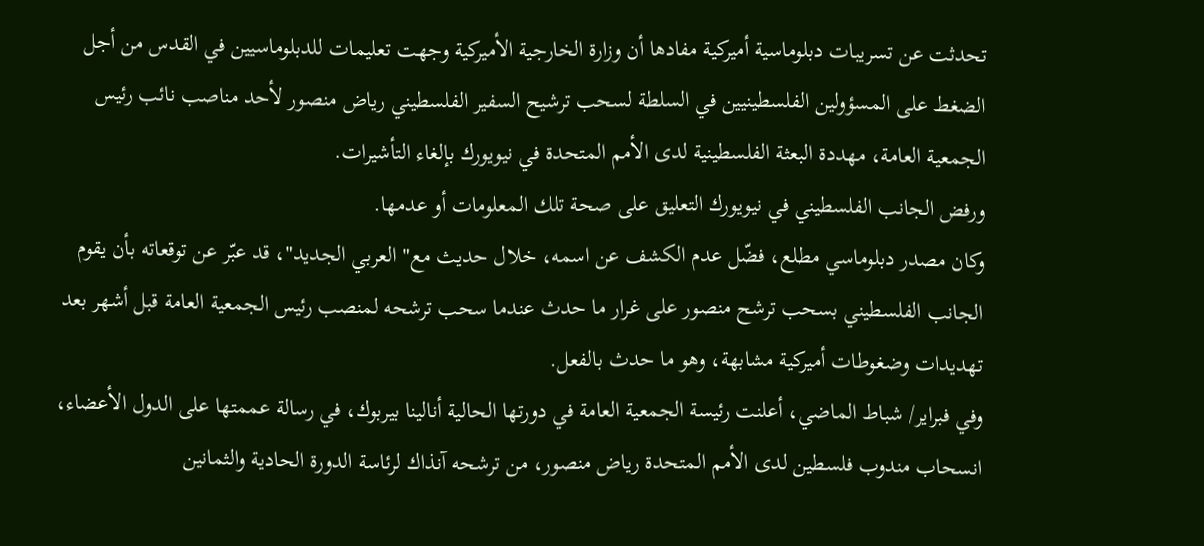تحدثت عن تسريبات دبلوماسية أميركية مفادها أن وزارة الخارجية الأميركية وجهت تعليمات للدبلوماسيين في القدس من أجل الضغط على المسؤولين الفلسطينيين في السلطة لسحب ترشيح السفير الفلسطيني رياض منصور لأحد مناصب نائب رئيس الجمعية العامة، مهددة البعثة الفلسطينية لدى الأمم المتحدة في نيويورك بإلغاء التأشيرات.
ورفض الجانب الفلسطيني في نيويورك التعليق على صحة تلك المعلومات أو عدمها.
وكان مصدر دبلوماسي مطلع، فضّل عدم الكشف عن اسمه، خلال حديث مع" العربي الجديد"، قد عبّر عن توقعاته بأن يقوم الجانب الفلسطيني بسحب ترشح منصور على غرار ما حدث عندما سحب ترشحه لمنصب رئيس الجمعية العامة قبل أشهر بعد تهديدات وضغوطات أميركية مشابهة، وهو ما حدث بالفعل.
وفي فبراير/ شباط الماضي، أعلنت رئيسة الجمعية العامة في دورتها الحالية أنالينا بيربوك، في رسالة عممتها على الدول الأعضاء، انسحاب مندوب فلسطين لدى الأمم المتحدة رياض منصور، من ترشحه آنذاك لرئاسة الدورة الحادية والثمانين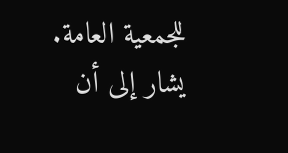للجمعية العامة.
يشار إلى أن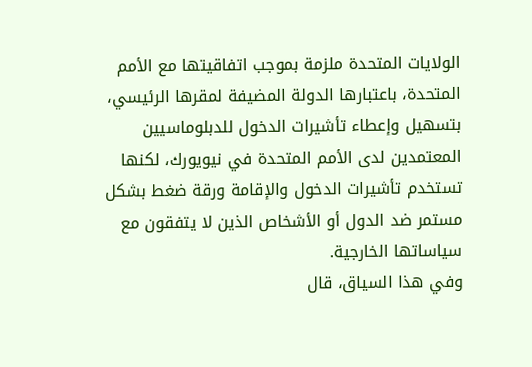الولايات المتحدة ملزمة بموجب اتفاقيتها مع الأمم المتحدة، باعتبارها الدولة المضيفة لمقرها الرئيسي، بتسهيل وإعطاء تأشيرات الدخول للدبلوماسيين المعتمدين لدى الأمم المتحدة في نيويورك، لكنها تستخدم تأشيرات الدخول والإقامة ورقة ضغط بشكل مستمر ضد الدول أو الأشخاص الذين لا يتفقون مع سياساتها الخارجية.
وفي هذا السياق، قال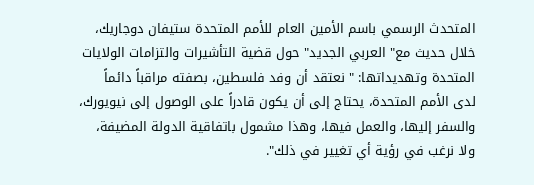المتحدث الرسمي باسم الأمين العام للأمم المتحدة ستيفان دوجاريك، خلال حديث مع" العربي الجديد" حول قضية التأشيرات والتزامات الولايات المتحدة وتهديداتها: " نعتقد أن وفد فلسطين، بصفته مراقباً دائماً لدى الأمم المتحدة، يحتاج إلى أن يكون قادراً على الوصول إلى نيويورك، والسفر إليها، والعمل فيها، وهذا مشمول باتفاقية الدولة المضيفة، ولا نرغب في رؤية أي تغيير في ذلك".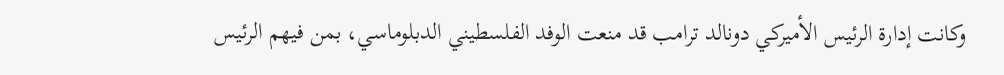وكانت إدارة الرئيس الأميركي دونالد ترامب قد منعت الوفد الفلسطيني الدبلوماسي، بمن فيهم الرئيس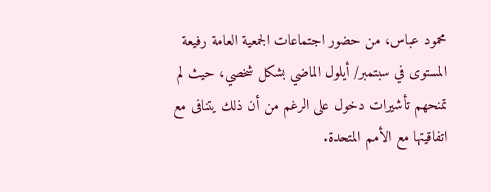محمود عباس، من حضور اجتماعات الجمعية العامة رفيعة المستوى في سبتمبر/ أيلول الماضي بشكل شخصي، حيث لم تمنحهم تأشيرات دخول على الرغم من أن ذلك يتنافى مع اتفاقيتها مع الأمم المتحدة.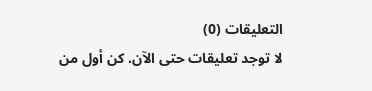التعليقات (0)
لا توجد تعليقات حتى الآن. كن أول من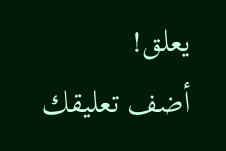يعلق!
أضف تعليقك